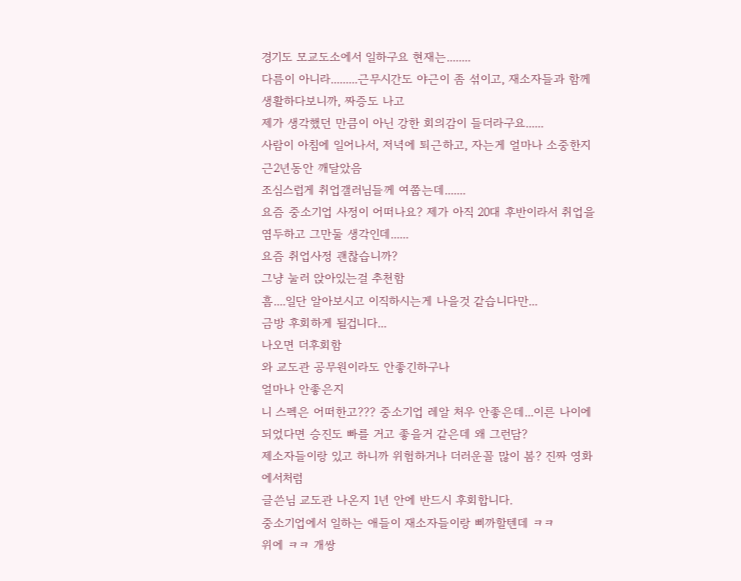경기도 모교도소에서 일하구요 현재는........
다름이 아니라.........근무시간도 야근이 좀 섞이고, 재소자들과 함께 생활하다보니까, 짜증도 나고
제가 생각했던 만큼이 아닌 강한 회의감이 들더라구요......
사람이 아침에 일어나서, 저녁에 퇴근하고, 자는게 얼마나 소중한지 근2년동안 깨달았음
조심스럽게 취업갤러님들께 여쭙는데.......
요즘 중소기업 사정이 어떠나요? 제가 아직 20대 후반이라서 취업을 염두하고 그만둘 생각인데......
요즘 취업사정 괜찮습니까?
그냥 눌러 앉아있는걸 추천함
흠....일단 알아보시고 이직하시는게 나을것 같습니다만...
금방 후회하게 될겁니다...
나오면 더후회함
와 교도관 공무원이라도 안좋긴하구나
얼마나 안좋은지
니 스펙은 어떠한고??? 중소기업 레알 처우 안좋은데...이른 나이에 되었다면 승진도 빠를 거고 좋을거 같은데 왜 그런담?
제소자들이랑 있고 하니까 위험하거나 더러운꼴 많이 봄? 진짜 영화에서처럼
글쓴님 교도관 나온지 1년 안에 반드시 후회합니다.
중소기업에서 일하는 애들이 재소자들이랑 삐까할텐데 ㅋㅋ
위에 ㅋㅋ 개쌍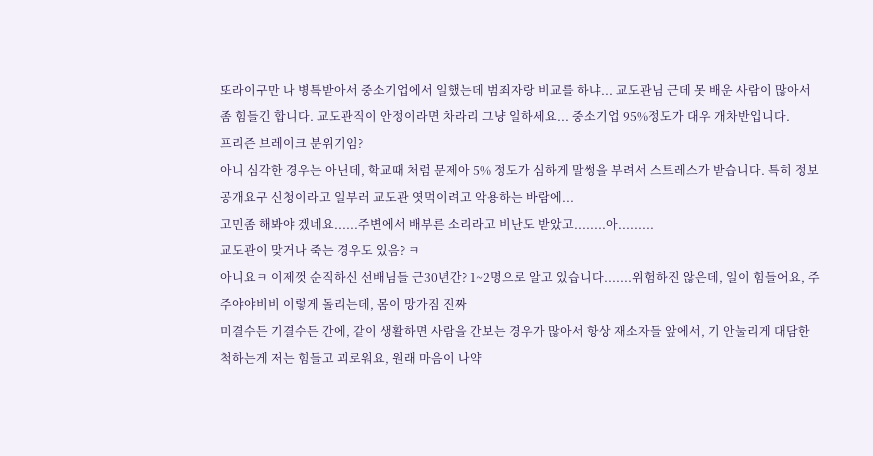또라이구만 나 병특받아서 중소기업에서 일했는데 범죄자랑 비교를 하냐... 교도관님 근데 못 배운 사람이 많아서 좀 힘들긴 합니다. 교도관직이 안정이라면 차라리 그냥 일하세요... 중소기업 95%정도가 대우 개차반입니다.
프리즌 브레이크 분위기임?
아니 심각한 경우는 아닌데, 학교때 처럼 문제아 5% 정도가 심하게 말썽을 부려서 스트레스가 받습니다. 특히 정보공개요구 신청이라고 일부러 교도관 엿먹이려고 악용하는 바람에...
고민좀 해봐야 겠네요......주변에서 배부른 소리라고 비난도 받았고........아.........
교도관이 맞거나 죽는 경우도 있음? ㅋ
아니요ㅋ 이제껏 순직하신 선배님들 근30년간? 1~2명으로 알고 있습니다.......위험하진 않은데, 일이 힘들어요, 주주야야비비 이렇게 돌리는데, 몸이 망가짐 진짜
미결수든 기결수든 간에, 같이 생활하면 사람을 간보는 경우가 많아서 항상 재소자들 앞에서, 기 안눌리게 대담한 척하는게 저는 힘들고 괴로워요, 원래 마음이 나약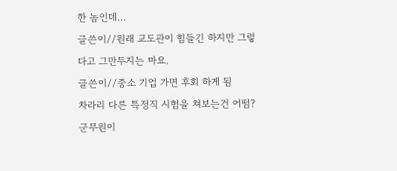한 놈인데...
글쓴이//원래 교도관이 힘들긴 하지만 그렇다고 그만두지는 마요.
글쓴이//중소 기업 가면 후회 하게 됨
차라리 다른 특정직 시험을 쳐보는건 어떰? 군무원이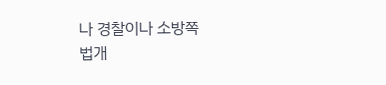나 경찰이나 소방쪽
법개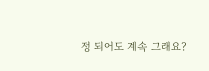정 되어도 계속 그래요?